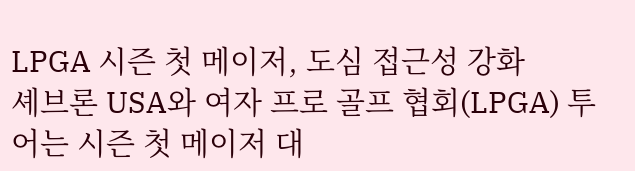LPGA 시즌 첫 메이저, 도심 접근성 강화
셰브론 USA와 여자 프로 골프 협회(LPGA) 투어는 시즌 첫 메이저 대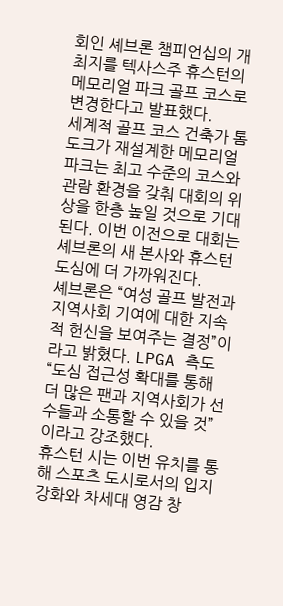회인 셰브론 챔피언십의 개최지를 텍사스주 휴스턴의 메모리얼 파크 골프 코스로 변경한다고 발표했다.
세계적 골프 코스 건축가 톰 도크가 재설계한 메모리얼 파크는 최고 수준의 코스와 관람 환경을 갖춰 대회의 위상을 한층 높일 것으로 기대된다. 이번 이전으로 대회는 셰브론의 새 본사와 휴스턴 도심에 더 가까워진다.
셰브론은 “여성 골프 발전과 지역사회 기여에 대한 지속적 헌신을 보여주는 결정”이라고 밝혔다. LPGA 측도 “도심 접근성 확대를 통해 더 많은 팬과 지역사회가 선수들과 소통할 수 있을 것”이라고 강조했다.
휴스턴 시는 이번 유치를 통해 스포츠 도시로서의 입지 강화와 차세대 영감 창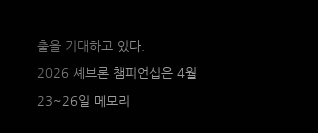출을 기대하고 있다.
2026 셰브론 챔피언십은 4월 23~26일 메모리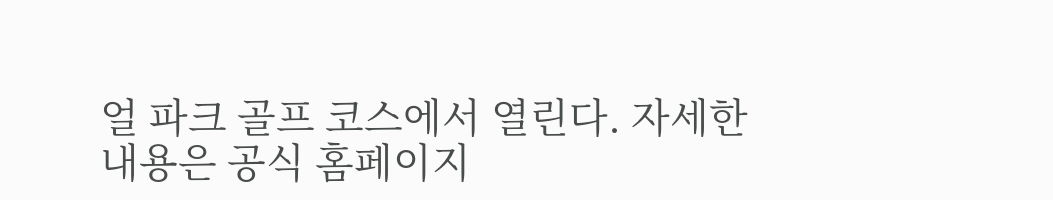얼 파크 골프 코스에서 열린다. 자세한 내용은 공식 홈페이지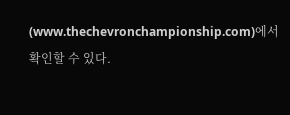(www.thechevronchampionship.com)에서 확인할 수 있다.